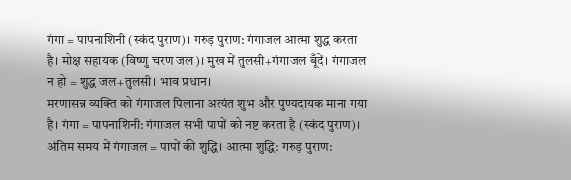गंगा = पापनाशिनी (स्कंद पुराण)। गरुड़ पुराण: गंगाजल आत्मा शुद्ध करता है। मोक्ष सहायक (विष्णु चरण जल)। मुख में तुलसी+गंगाजल बूँदें। गंगाजल न हो = शुद्ध जल+तुलसी। भाव प्रधान।
मरणासन्न व्यक्ति को गंगाजल पिलाना अत्यंत शुभ और पुण्यदायक माना गया है। गंगा = पापनाशिनी: गंगाजल सभी पापों को नष्ट करता है (स्कंद पुराण)।
अंतिम समय में गंगाजल = पापों की शुद्धि। आत्मा शुद्धि: गरुड़ पुराण: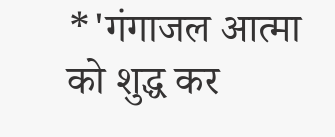*'गंगाजल आत्मा को शुद्ध कर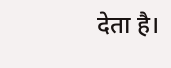देता है।